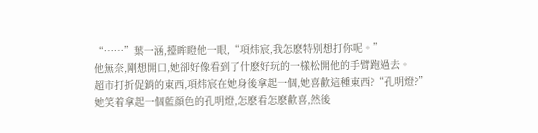“……”葉一涵,擡眸瞪他一眼,“項炜宸,我怎麽特别想打你呢。”
他無奈,剛想開口,她卻好像看到了什麽好玩的一樣松開他的手臂跑過去。
超市打折促銷的東西,項炜宸在她身後拿起一個,她喜歡這種東西?“孔明燈?”
她笑着拿起一個藍顔色的孔明燈,怎麽看怎麽歡喜,然後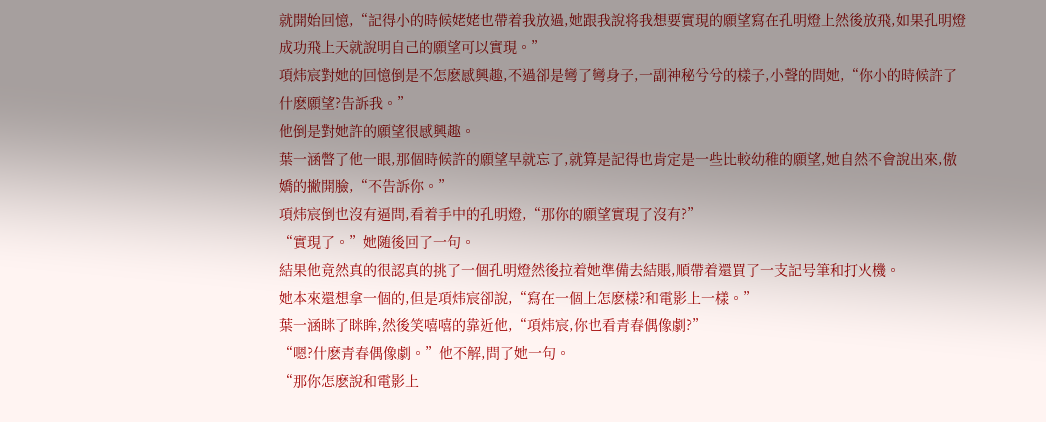就開始回憶,“記得小的時候姥姥也帶着我放過,她跟我說将我想要實現的願望寫在孔明燈上然後放飛,如果孔明燈成功飛上天就說明自己的願望可以實現。”
項炜宸對她的回憶倒是不怎麽感興趣,不過卻是彎了彎身子,一副神秘兮兮的樣子,小聲的問她,“你小的時候許了什麽願望?告訴我。”
他倒是對她許的願望很感興趣。
葉一涵瞥了他一眼,那個時候許的願望早就忘了,就算是記得也肯定是一些比較幼稚的願望,她自然不會說出來,傲嬌的撇開臉,“不告訴你。”
項炜宸倒也沒有逼問,看着手中的孔明燈,“那你的願望實現了沒有?”
“實現了。”她随後回了一句。
結果他竟然真的很認真的挑了一個孔明燈然後拉着她準備去結賬,順帶着還買了一支記号筆和打火機。
她本來還想拿一個的,但是項炜宸卻說,“寫在一個上怎麽樣?和電影上一樣。”
葉一涵眯了眯眸,然後笑嘻嘻的靠近他,“項炜宸,你也看青春偶像劇?”
“嗯?什麽青春偶像劇。”他不解,問了她一句。
“那你怎麽說和電影上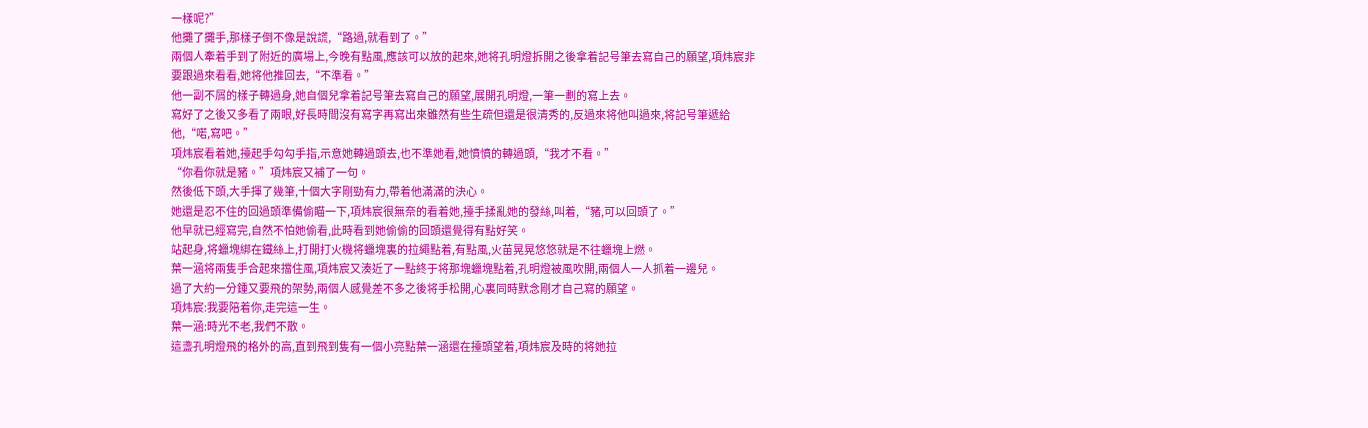一樣呢?”
他攤了攤手,那樣子倒不像是說謊,“路過,就看到了。”
兩個人牽着手到了附近的廣場上,今晚有點風,應該可以放的起來,她将孔明燈拆開之後拿着記号筆去寫自己的願望,項炜宸非要跟過來看看,她将他推回去,“不準看。”
他一副不屑的樣子轉過身,她自個兒拿着記号筆去寫自己的願望,展開孔明燈,一筆一劃的寫上去。
寫好了之後又多看了兩眼,好長時間沒有寫字再寫出來雖然有些生疏但還是很清秀的,反過來将他叫過來,将記号筆遞給他,“喏,寫吧。”
項炜宸看着她,擡起手勾勾手指,示意她轉過頭去,也不準她看,她憤憤的轉過頭,“我才不看。”
“你看你就是豬。”項炜宸又補了一句。
然後低下頭,大手揮了幾筆,十個大字剛勁有力,帶着他滿滿的決心。
她還是忍不住的回過頭準備偷瞄一下,項炜宸很無奈的看着她,擡手揉亂她的發絲,叫着,“豬,可以回頭了。”
他早就已經寫完,自然不怕她偷看,此時看到她偷偷的回頭還覺得有點好笑。
站起身,将蠟塊綁在鐵絲上,打開打火機将蠟塊裏的拉繩點着,有點風,火苗晃晃悠悠就是不往蠟塊上燃。
葉一涵将兩隻手合起來擋住風,項炜宸又湊近了一點終于将那塊蠟塊點着,孔明燈被風吹開,兩個人一人抓着一邊兒。
過了大約一分鍾又要飛的架勢,兩個人感覺差不多之後将手松開,心裏同時默念剛才自己寫的願望。
項炜宸:我要陪着你,走完這一生。
葉一涵:時光不老,我們不散。
這盞孔明燈飛的格外的高,直到飛到隻有一個小亮點葉一涵還在擡頭望着,項炜宸及時的将她拉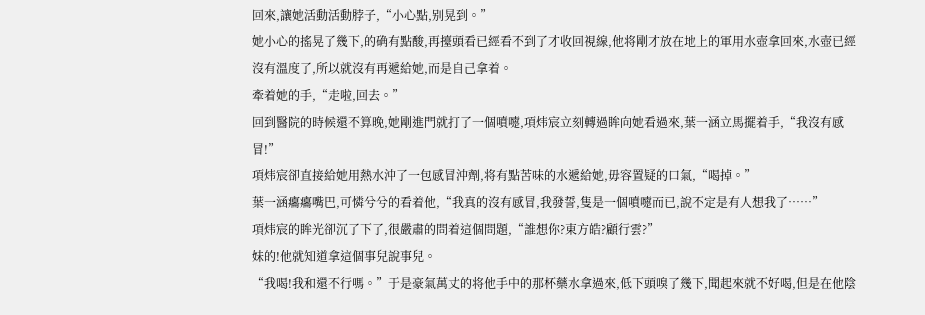回來,讓她活動活動脖子,“小心點,别晃到。”
她小心的搖晃了幾下,的确有點酸,再擡頭看已經看不到了才收回視線,他将剛才放在地上的軍用水壺拿回來,水壺已經沒有溫度了,所以就沒有再遞給她,而是自己拿着。
牽着她的手,“走啦,回去。”
回到醫院的時候還不算晚,她剛進門就打了一個噴嚏,項炜宸立刻轉過眸向她看過來,葉一涵立馬擺着手,“我沒有感冒!”
項炜宸卻直接給她用熱水沖了一包感冒沖劑,将有點苦味的水遞給她,毋容置疑的口氣,“喝掉。”
葉一涵癟癟嘴巴,可憐兮兮的看着他,“我真的沒有感冒,我發誓,隻是一個噴嚏而已,說不定是有人想我了……”
項炜宸的眸光卻沉了下了,很嚴肅的問着這個問題,“誰想你?東方皓?顧行雲?”
妹的!他就知道拿這個事兒說事兒。
“我喝!我和還不行嗎。”于是豪氣萬丈的将他手中的那杯藥水拿過來,低下頭嗅了幾下,聞起來就不好喝,但是在他陰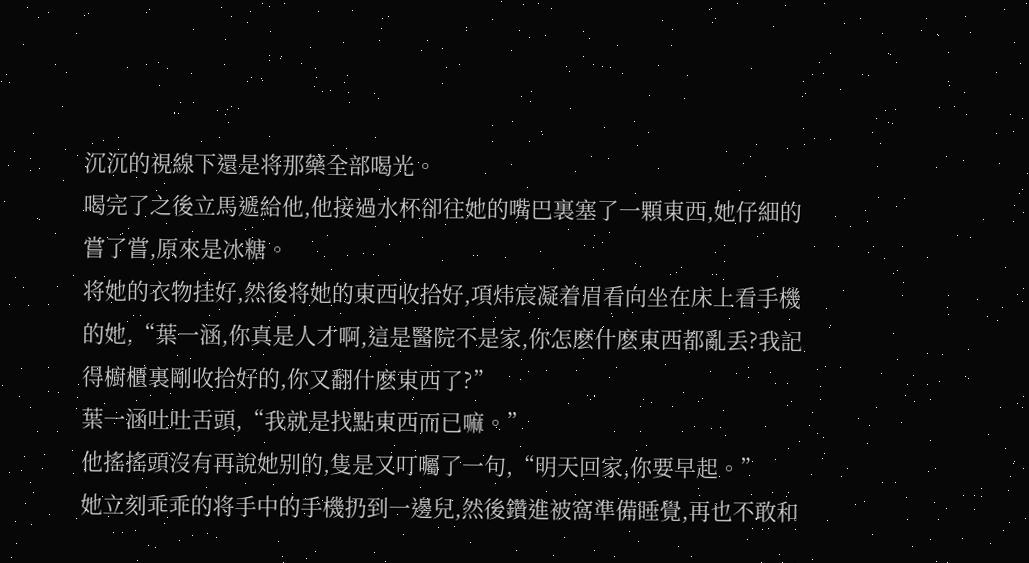沉沉的視線下還是将那藥全部喝光。
喝完了之後立馬遞給他,他接過水杯卻往她的嘴巴裏塞了一顆東西,她仔細的嘗了嘗,原來是冰糖。
将她的衣物挂好,然後将她的東西收拾好,項炜宸凝着眉看向坐在床上看手機的她,“葉一涵,你真是人才啊,這是醫院不是家,你怎麽什麽東西都亂丢?我記得櫥櫃裏剛收拾好的,你又翻什麽東西了?”
葉一涵吐吐舌頭,“我就是找點東西而已嘛。”
他搖搖頭沒有再說她别的,隻是又叮囑了一句,“明天回家,你要早起。”
她立刻乖乖的将手中的手機扔到一邊兒,然後鑽進被窩準備睡覺,再也不敢和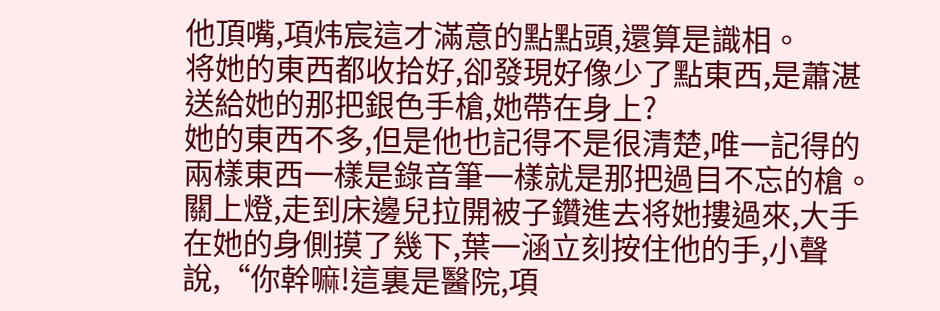他頂嘴,項炜宸這才滿意的點點頭,還算是識相。
将她的東西都收拾好,卻發現好像少了點東西,是蕭湛送給她的那把銀色手槍,她帶在身上?
她的東西不多,但是他也記得不是很清楚,唯一記得的兩樣東西一樣是錄音筆一樣就是那把過目不忘的槍。
關上燈,走到床邊兒拉開被子鑽進去将她摟過來,大手在她的身側摸了幾下,葉一涵立刻按住他的手,小聲說,“你幹嘛!這裏是醫院,項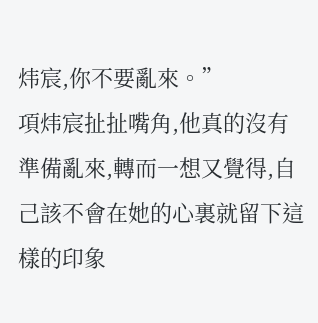炜宸,你不要亂來。”
項炜宸扯扯嘴角,他真的沒有準備亂來,轉而一想又覺得,自己該不會在她的心裏就留下這樣的印象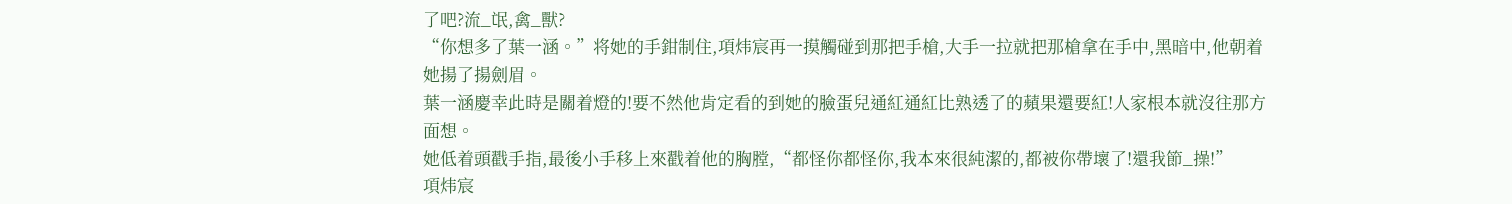了吧?流_氓,禽_獸?
“你想多了葉一涵。”将她的手鉗制住,項炜宸再一摸觸碰到那把手槍,大手一拉就把那槍拿在手中,黑暗中,他朝着她揚了揚劍眉。
葉一涵慶幸此時是關着燈的!要不然他肯定看的到她的臉蛋兒通紅通紅比熟透了的蘋果還要紅!人家根本就沒往那方面想。
她低着頭戳手指,最後小手移上來戳着他的胸膛,“都怪你都怪你,我本來很純潔的,都被你帶壞了!還我節_操!”
項炜宸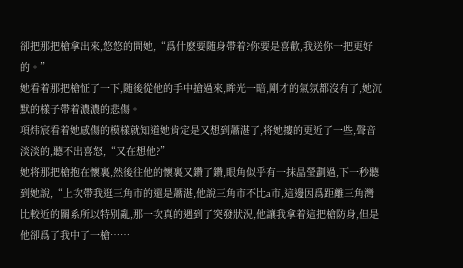卻把那把槍拿出來,悠悠的問她,“爲什麽要随身帶着?你要是喜歡,我送你一把更好的。”
她看着那把槍怔了一下,随後從他的手中搶過來,眸光一暗,剛才的氣氛都沒有了,她沉默的樣子帶着濃濃的悲傷。
項炜宸看着她感傷的模樣就知道她肯定是又想到蕭湛了,将她摟的更近了一些,聲音淡淡的,聽不出喜怒,“又在想他?”
她将那把槍抱在懷裏,然後往他的懷裏又鑽了鑽,眼角似乎有一抹晶瑩劃過,下一秒聽到她說,“上次帶我逛三角市的還是蕭湛,他說三角市不比a市,這邊因爲距離三角灣比較近的關系所以特别亂,那一次真的遇到了突發狀況,他讓我拿着這把槍防身,但是他卻爲了我中了一槍……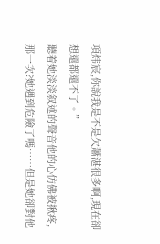項炜宸,你說我是不是欠蕭湛很多啊,現在卻想還都還不了。”
聽着她淡淡叙述的聲音他的心仿佛被揪疼,那一次?她遇到危險了嗎……但是她卻對他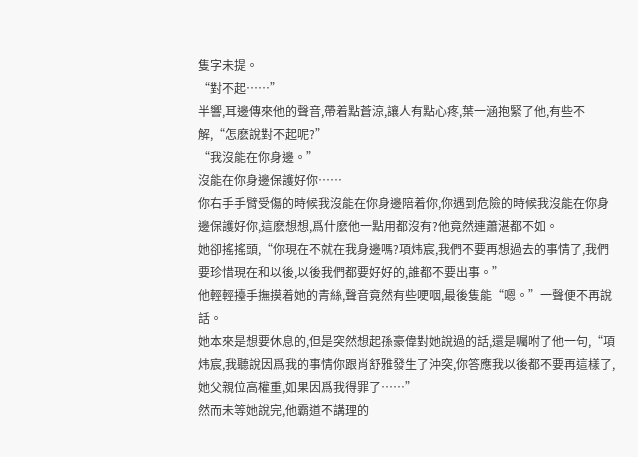隻字未提。
“對不起……”
半響,耳邊傳來他的聲音,帶着點蒼涼,讓人有點心疼,葉一涵抱緊了他,有些不解,“怎麽說對不起呢?”
“我沒能在你身邊。”
沒能在你身邊保護好你……
你右手手臂受傷的時候我沒能在你身邊陪着你,你遇到危險的時候我沒能在你身邊保護好你,這麽想想,爲什麽他一點用都沒有?他竟然連蕭湛都不如。
她卻搖搖頭,“你現在不就在我身邊嗎?項炜宸,我們不要再想過去的事情了,我們要珍惜現在和以後,以後我們都要好好的,誰都不要出事。”
他輕輕擡手撫摸着她的青絲,聲音竟然有些哽咽,最後隻能“嗯。”一聲便不再說話。
她本來是想要休息的,但是突然想起孫豪偉對她說過的話,還是囑咐了他一句,“項炜宸,我聽說因爲我的事情你跟肖舒雅發生了沖突,你答應我以後都不要再這樣了,她父親位高權重,如果因爲我得罪了……”
然而未等她說完,他霸道不講理的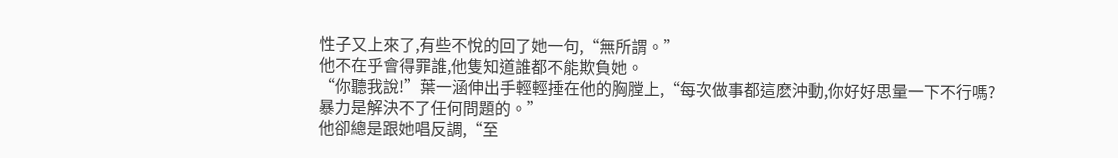性子又上來了,有些不悅的回了她一句,“無所謂。”
他不在乎會得罪誰,他隻知道誰都不能欺負她。
“你聽我說!”葉一涵伸出手輕輕捶在他的胸膛上,“每次做事都這麽沖動,你好好思量一下不行嗎?暴力是解決不了任何問題的。”
他卻總是跟她唱反調,“至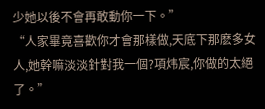少她以後不會再敢動你一下。”
“人家畢竟喜歡你才會那樣做,天底下那麽多女人,她幹嘛淡淡針對我一個?項炜宸,你做的太絕了。”